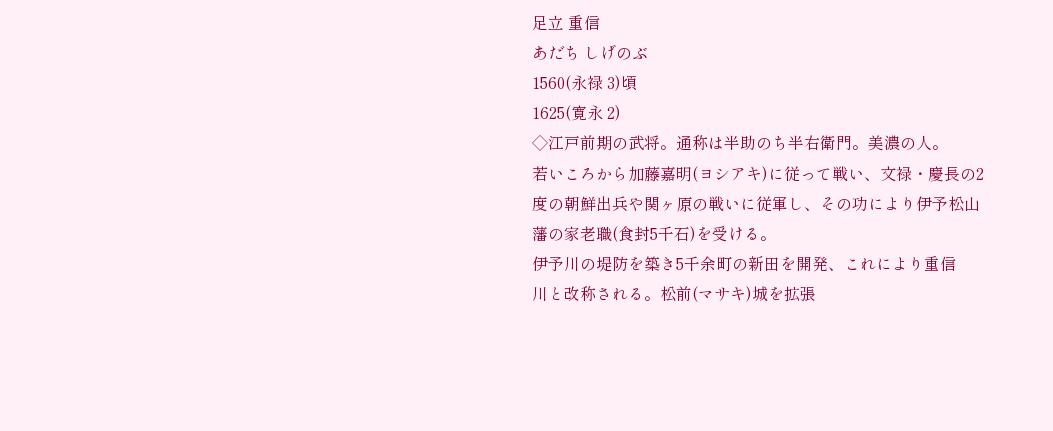足立 重信
あだち しげのぶ
1560(永禄 3)頃
1625(寛永 2)
◇江戸前期の武将。通称は半助のち半右衛門。美濃の人。
若いころから加藤嘉明(ヨシアキ)に従って戦い、文禄・慶長の2
度の朝鮮出兵や関ヶ原の戦いに従軍し、その功により伊予松山
藩の家老職(食封5千石)を受ける。
伊予川の堤防を築き5千余町の新田を開発、これにより重信
川と改称される。松前(マサキ)城を拡張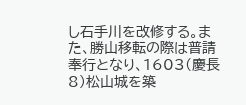し石手川を改修する。ま
た、勝山移転の際は普請奉行となり、1603(慶長 8)松山城を築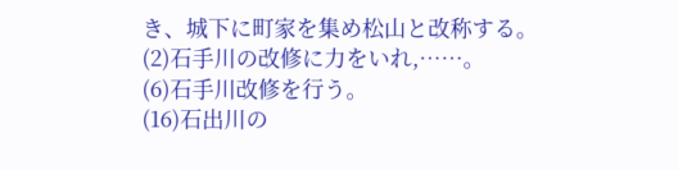き、城下に町家を集め松山と改称する。
(2)石手川の改修に力をいれ,……。
(6)石手川改修を行う。
(16)石出川の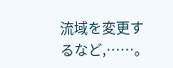流域を変更するなど,……。